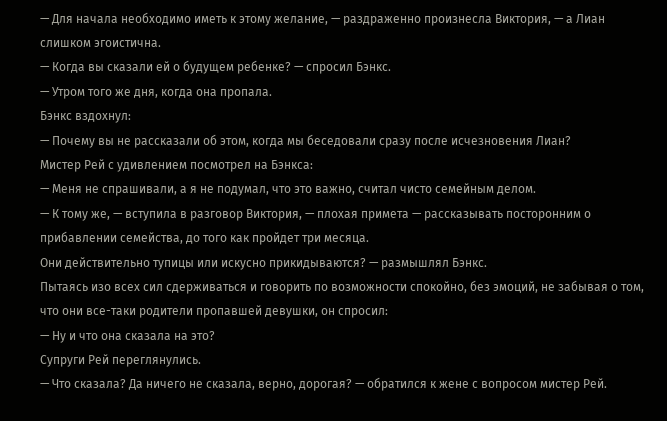— Для начала необходимо иметь к этому желание, — раздраженно произнесла Виктория, — а Лиан слишком эгоистична.
— Когда вы сказали ей о будущем ребенке? — спросил Бэнкс.
— Утром того же дня, когда она пропала.
Бэнкс вздохнул:
— Почему вы не рассказали об этом, когда мы беседовали сразу после исчезновения Лиан?
Мистер Рей с удивлением посмотрел на Бэнкса:
— Меня не спрашивали, а я не подумал, что это важно, считал чисто семейным делом.
— К тому же, — вступила в разговор Виктория, — плохая примета — рассказывать посторонним о прибавлении семейства, до того как пройдет три месяца.
Они действительно тупицы или искусно прикидываются? — размышлял Бэнкс.
Пытаясь изо всех сил сдерживаться и говорить по возможности спокойно, без эмоций, не забывая о том, что они все-таки родители пропавшей девушки, он спросил:
— Ну и что она сказала на это?
Супруги Рей переглянулись.
— Что сказала? Да ничего не сказала, верно, дорогая? — обратился к жене с вопросом мистер Рей.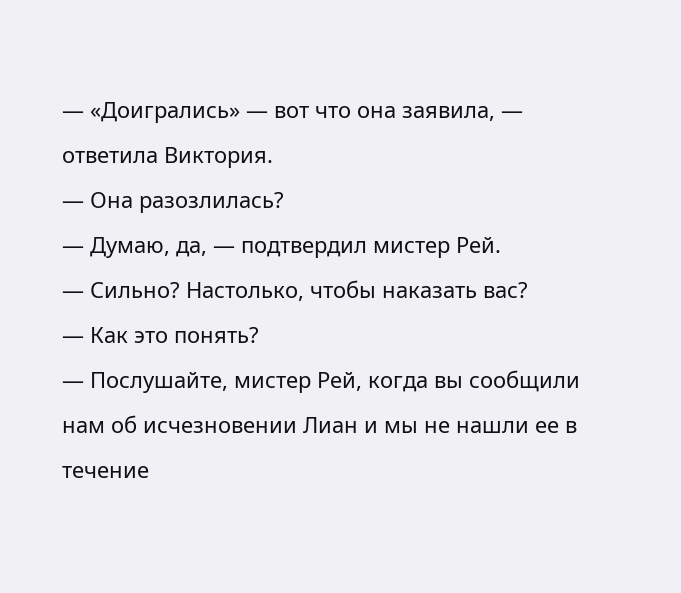— «Доигрались» — вот что она заявила, — ответила Виктория.
— Она разозлилась?
— Думаю, да, — подтвердил мистер Рей.
— Сильно? Настолько, чтобы наказать вас?
— Как это понять?
— Послушайте, мистер Рей, когда вы сообщили нам об исчезновении Лиан и мы не нашли ее в течение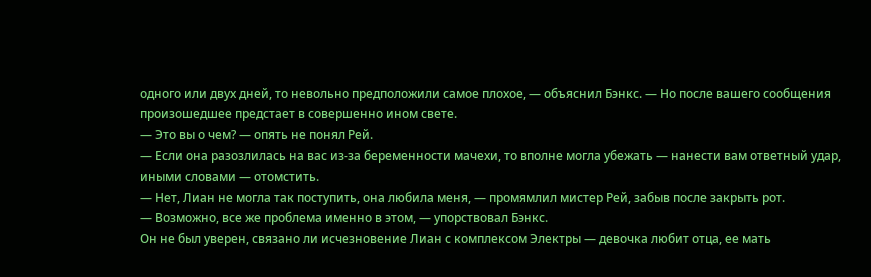одного или двух дней, то невольно предположили самое плохое, — объяснил Бэнкс. — Но после вашего сообщения произошедшее предстает в совершенно ином свете.
— Это вы о чем? — опять не понял Рей.
— Если она разозлилась на вас из-за беременности мачехи, то вполне могла убежать — нанести вам ответный удар, иными словами — отомстить.
— Нет, Лиан не могла так поступить, она любила меня, — промямлил мистер Рей, забыв после закрыть рот.
— Возможно, все же проблема именно в этом, — упорствовал Бэнкс.
Он не был уверен, связано ли исчезновение Лиан с комплексом Электры — девочка любит отца, ее мать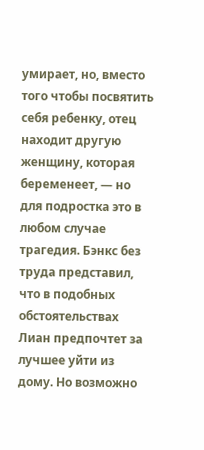умирает, но, вместо того чтобы посвятить себя ребенку, отец находит другую женщину, которая беременеет, — но для подростка это в любом случае трагедия. Бэнкс без труда представил, что в подобных обстоятельствах Лиан предпочтет за лучшее уйти из дому. Но возможно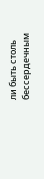ли быть столь бессердечным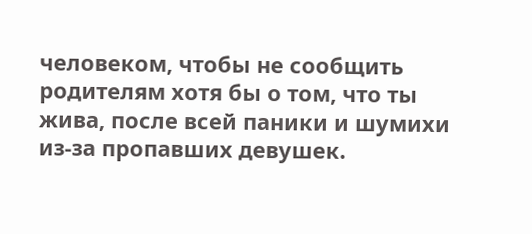человеком, чтобы не сообщить родителям хотя бы о том, что ты жива, после всей паники и шумихи из-за пропавших девушек.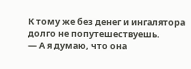К тому же без денег и ингалятора долго не попутешествуешь.
— А я думаю, что она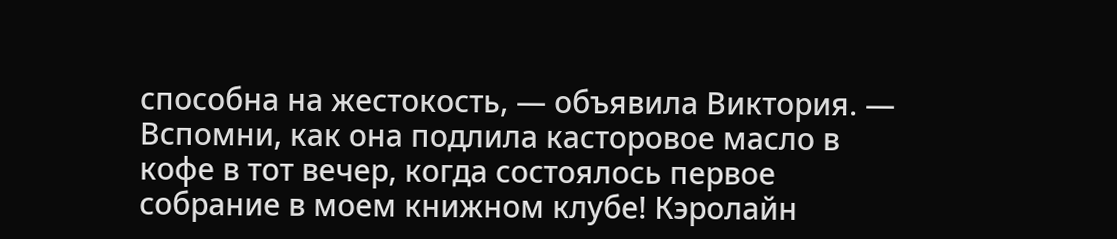способна на жестокость, — объявила Виктория. — Вспомни, как она подлила касторовое масло в кофе в тот вечер, когда состоялось первое собрание в моем книжном клубе! Кэролайн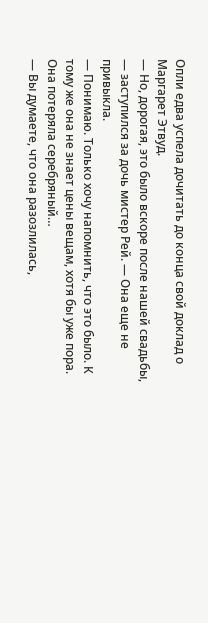Опли едва успела дочитать до конца свой доклад о Маргарет Этвуд.
— Но, дорогая, это было вскоре после нашей свадьбы, — заступился за дочь мистер Рей. — Она еще не привыкла.
— Понимаю. Только хочу напомнить, что это было. К тому же она не знает цены вещам, хотя бы уже пора. Она потеряла серебряный…
— Вы думаете, что она разозлилась,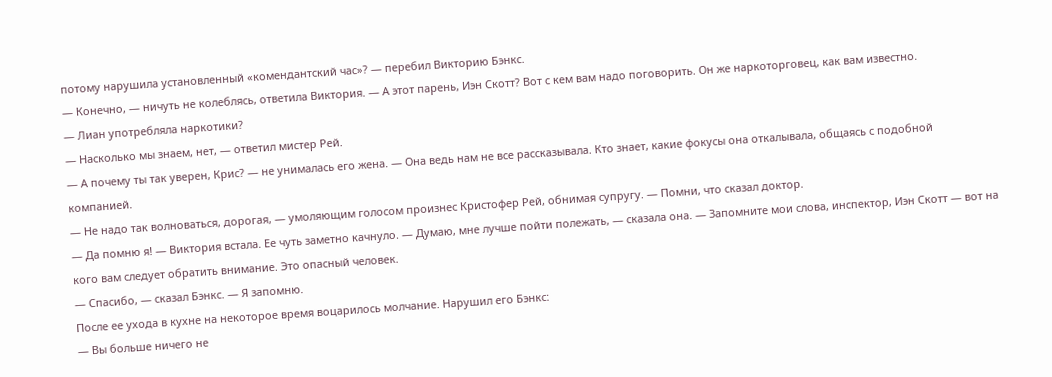потому нарушила установленный «комендантский час»? — перебил Викторию Бэнкс.
— Конечно, — ничуть не колеблясь, ответила Виктория. — А этот парень, Иэн Скотт? Вот с кем вам надо поговорить. Он же наркоторговец, как вам известно.
— Лиан употребляла наркотики?
— Насколько мы знаем, нет, — ответил мистер Рей.
— А почему ты так уверен, Крис? — не унималась его жена. — Она ведь нам не все рассказывала. Кто знает, какие фокусы она откалывала, общаясь с подобной компанией.
— Не надо так волноваться, дорогая, — умоляющим голосом произнес Кристофер Рей, обнимая супругу. — Помни, что сказал доктор.
— Да помню я! — Виктория встала. Ее чуть заметно качнуло. — Думаю, мне лучше пойти полежать, — сказала она. — Запомните мои слова, инспектор, Иэн Скотт — вот на кого вам следует обратить внимание. Это опасный человек.
— Спасибо, — сказал Бэнкс. — Я запомню.
После ее ухода в кухне на некоторое время воцарилось молчание. Нарушил его Бэнкс:
— Вы больше ничего не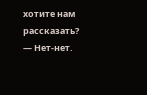хотите нам рассказать?
— Нет-нет.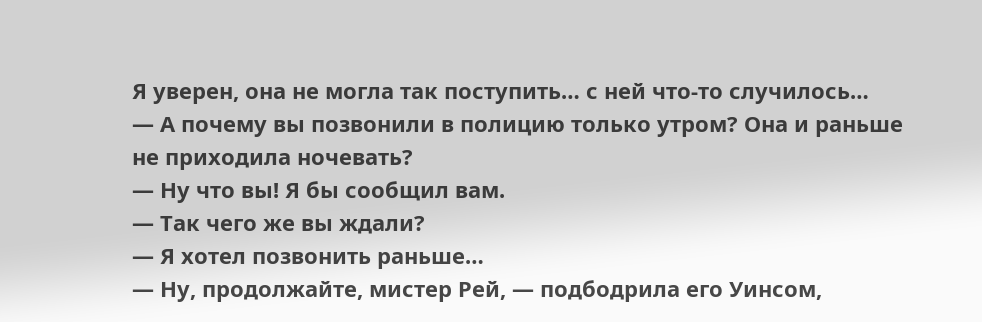Я уверен, она не могла так поступить… с ней что-то случилось…
— А почему вы позвонили в полицию только утром? Она и раньше не приходила ночевать?
— Ну что вы! Я бы сообщил вам.
— Так чего же вы ждали?
— Я хотел позвонить раньше…
— Ну, продолжайте, мистер Рей, — подбодрила его Уинсом,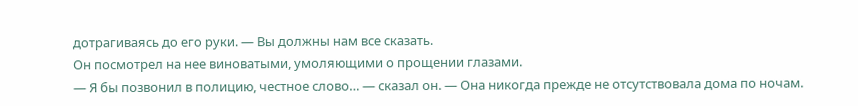дотрагиваясь до его руки. — Вы должны нам все сказать.
Он посмотрел на нее виноватыми, умоляющими о прощении глазами.
— Я бы позвонил в полицию, честное слово… — сказал он. — Она никогда прежде не отсутствовала дома по ночам.